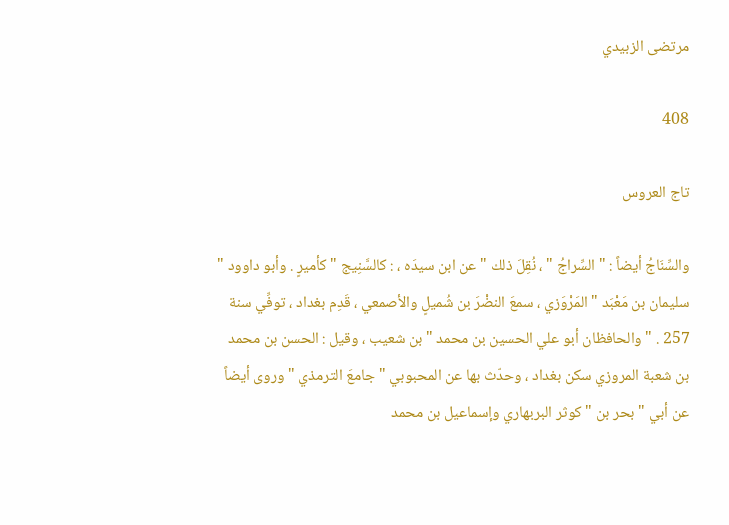مرتضى الزبيدي

408

تاج العروس

والسِّنَاجُ أيضاً : " السِّراجُ " ، نُقِلَ ذلك " عن ابن سيدَه ، : كالسَّنِيج " كأميرٍ . وأبو داوود " سليمان بن مَعْبَد " المَرْوَزي ، سمعَ النضْرَ بن شُميلٍ والأصمعي ، قَدِم بغداد ، توفِّي سنة 257 . " والحافظان أبو علي الحسين بن محمد " بن شعيب ، وقيل : الحسن بن محمد بن شعبة المروزي سكن بغداد ، وحدّث بها عن المحبوبي " جامعَ الترمذي " وروى أيضاً عن أبي " بحر بن " كوثر البربهاري وإسماعيل بن محمد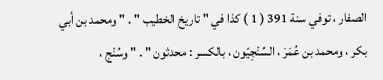الصفار ، توفي سنة 391 ( 1 ) كذا في " تاريخ الخطيب " . " ومحمد بن أبي بكر ، ومحمد بن عُمَرَ ، السِّنْجِيّون ، بالكسر : محدثون " . " وسُنْج ،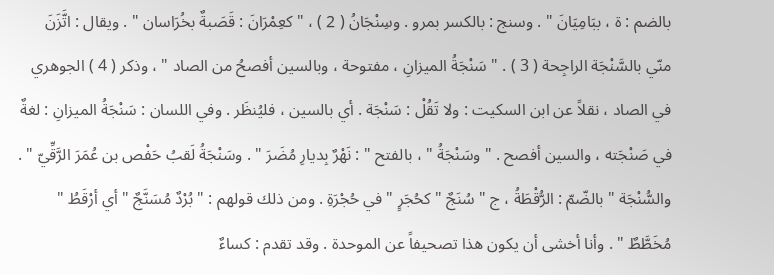بالضم : ة ، ببَامِيَانَ " . وسنج : بالكسر بمرو . وسِنْجَانُ ( 2 ) ، " كعِمْرَانَ : قَصَبةٌ بخُرَاسان " . ويقال : اتَّزَنَ منّي بالسَّنْجَة الراجِحة ( 3 ) . " سَنْجَةُ الميزانِ ، مفتوحة ، وبالسين أفصحُ من الصاد " ، وذكر ( 4 ) الجوهري في الصاد ، نقلاً عن ابن السكيت : ولا تَقُلْ : سَنْجَة . أي بالسين ، فليُنظَر . وفي اللسان : سَنْجَةُ الميزانِ : لغةٌ في صَنْجَته ، والسين أفصح . " وسَنْجَةُ " ، بالفتح " : نَهْرٌ بِديارِ مُضَرَ " . وسَنْجَةُ لَقبُ حَفْص بن عُمَرَ الرَّقِّيّ " . والسُّنْجَة " بالضّمّ : الرُّقْطَةُ ، ج " سُنَجٌ " كحُجَرٍ " في حُجْرَةِ . ومن ذلك قولهم : " بُرْدٌ مُسَنَّجٌ " أي أرْقَطُ " مُخَطَّطٌ " . وأنا أخشى أن يكون هذا تصحيفاً عن الموحدة . وقد تقدم : كساءٌ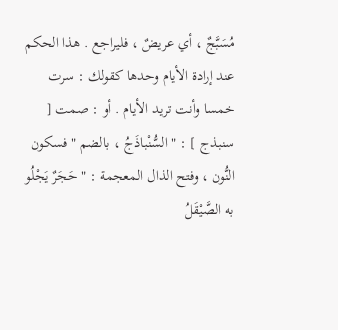مُسَبَّجٌ ، أي عريضٌ ، فليراجع . هذا الحكم عند إرادة الأيام وحدها كقولك : سرت خمسا وأنت تريد الأيام . أو : صمت [ سنبذج ] : " السُّنْباذَجُ ، بالضم " فسكون النُّون ، وفتح الذال المعجمة : " حَجَرٌ يَجْلُو به الصَّيْقَلُ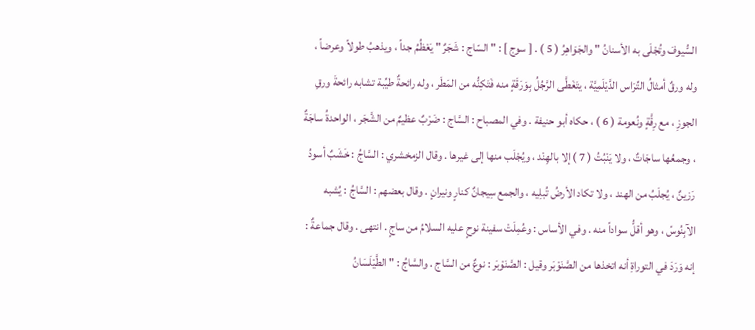السُّيوفَ وتُجْلَى به الأسنانُ " والجَوَاهِرُ ( 5 ) . [ سوج ] : " السّاج : شَجَرٌ " يَعْظُمُ جداً ، ويذهبُ طولاً وعرضاً ، وله ورقٌ أمثالُ التِّرَاس الدَّيْلَمِيَّة ، يتَغَطَّى الرَّجُلُ بِوَرَقَةٍ منه فَتَكِنُّه من المَطَر ، وله رائحةٌ طيِّبة تشابه رائحةَ ورقِ الجوزِ ، مع رِقَّةٍ ونُعومة ( 6 ) ، حكاه أبو حنيفة . وفي المصباح : السَّاج : ضَرْبٌ عظيمٌ من الشَّجَر ، الواحدةُ ساجَةٌ ، وجمعُها ساجَاتٌ ، ولا يَنْبُتُ ( 7 ) إلا بالهِنْد ، ويُجْلَب منها إلى غيرها . وقال الزمخشري : السَّاجُ : خَشَبٌ أسودُ رَزينٌ ، يُجلَبُ من الهند ، ولا تكاد الأرضُ تُبلِيه ، والجمع سِيجانٌ كنارٍ ونيرانٍ . وقال بعضهم : السَّاجُ : يُشبه الآبِنُوسً ، وهو أقلُّ سواداً منه . وفي الأساس : وعُمِلَتْ سفينة نوحٍ عليه السلامُ من ساجٍ . انتهى . وقال جماعةٌ : إنه وَرَدَ في التوراةِ أنه اتخذها من الصَّنَوْبَر وقيل : الصَّنَوْبَر : نوعٌ من السَّاج . والسَّاجُ : " الطَّيْلَسَانُ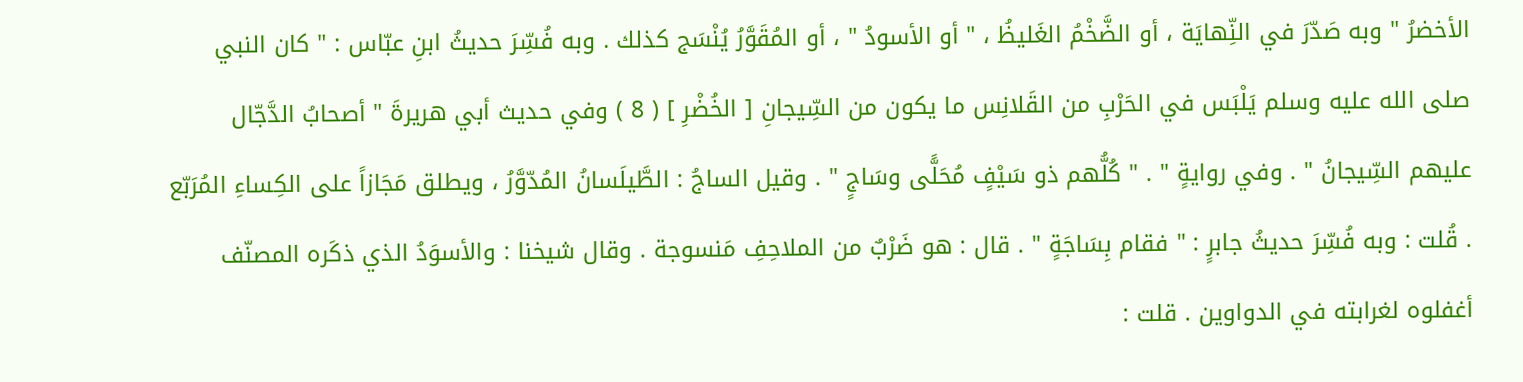الأخضرُ " وبه صَدّرَ في النِّهايَة ، أو الضَّخْمُ الغَليظُ ، " أو الأسودُ " ، أو المُقَوَّرُ يُنْسَج كذلك . وبه فُسِّرَ حديثُ ابنِ عبّاس : " كان النبي صلى الله عليه وسلم يَلْبَس في الحَرْبِ من القَلانِس ما يكون من السِّيجانِ [ الخُضْرِ ] ( 8 ) وفي حديث أبي هريرةَ " أصحابُ الدَّجّال عليهم السِّيجانُ " . وفي روايةٍ " . " كُلُّهم ذو سَيْفٍ مُحَلًّى وسَاجٍ " . وقيل الساجُ : الطَّيلَسانُ المُدّوَّرُ ، ويطلق مَجَازاً على الكِساءِ المُرَبّع . قُلت : وبه فُسِّرَ حديثُ جابرٍ : " فقام بِسَاجَةٍ " . قال : هو ضَرْبٌ من الملاحِفِ مَنسوجة . وقال شيخنا : والأسوَدُ الذي ذكَره المصنّف أغفلوه لغرابته في الدواوين . قلت :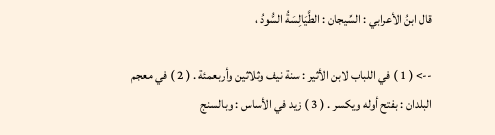قال ابنُ الأعرابي : السِّيجان : الطَّيَالِسَةُ السُّودُ ،

--> ( 1 ) في اللباب لابن الأثير : سنة نيف وثلاثين وأربعمئة . ( 2 ) في معجم البلدان : بفتح أوله ويكسر . ( 3 ) زيد في الأساس : وبالسنج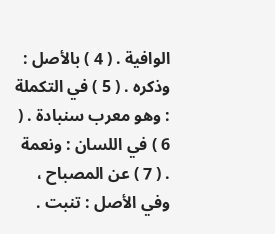الوافية . ( 4 ) بالأصل : وذكره . ( 5 ) في التكملة : وهو معرب سنبادة . ( 6 ) في اللسان : ونعمة . ( 7 ) عن المصباح ، وفي الأصل : تنبت .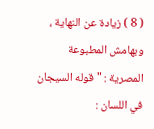( 8 ) زيادة عن النهاية ، وبهامش المطبوعة المصرية : " قوله السيجان في اللسان :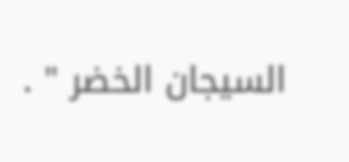السيجان الخضر " .